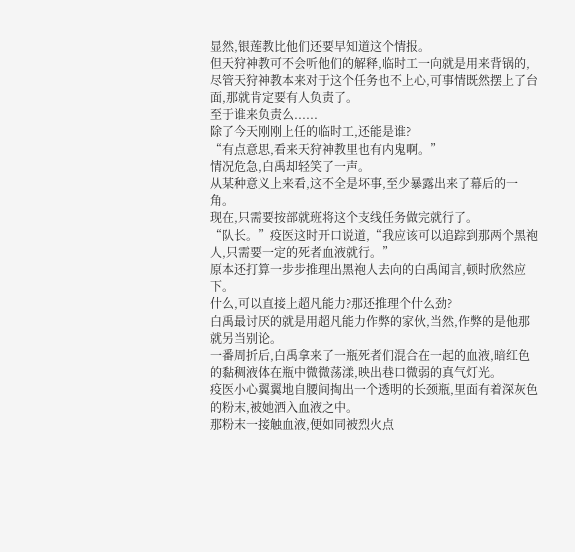显然,银莲教比他们还要早知道这个情报。
但天狩神教可不会听他们的解释,临时工一向就是用来背锅的,尽管天狩神教本来对于这个任务也不上心,可事情既然摆上了台面,那就肯定要有人负责了。
至于谁来负责么......
除了今天刚刚上任的临时工,还能是谁?
“有点意思,看来天狩神教里也有内鬼啊。”
情况危急,白禹却轻笑了一声。
从某种意义上来看,这不全是坏事,至少暴露出来了幕后的一角。
现在,只需要按部就班将这个支线任务做完就行了。
“队长。”疫医这时开口说道,“我应该可以追踪到那两个黑袍人,只需要一定的死者血液就行。”
原本还打算一步步推理出黑袍人去向的白禹闻言,顿时欣然应下。
什么,可以直接上超凡能力?那还推理个什么劲?
白禹最讨厌的就是用超凡能力作弊的家伙,当然,作弊的是他那就另当别论。
一番周折后,白禹拿来了一瓶死者们混合在一起的血液,暗红色的黏稠液体在瓶中微微荡漾,映出巷口微弱的真气灯光。
疫医小心翼翼地自腰间掏出一个透明的长颈瓶,里面有着深灰色的粉末,被她洒入血液之中。
那粉末一接触血液,便如同被烈火点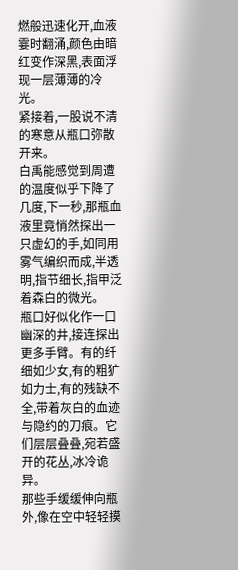燃般迅速化开,血液霎时翻涌,颜色由暗红变作深黑,表面浮现一层薄薄的冷光。
紧接着,一股说不清的寒意从瓶口弥散开来。
白禹能感觉到周遭的温度似乎下降了几度,下一秒,那瓶血液里竟悄然探出一只虚幻的手,如同用雾气编织而成,半透明,指节细长,指甲泛着森白的微光。
瓶口好似化作一口幽深的井,接连探出更多手臂。有的纤细如少女,有的粗犷如力士,有的残缺不全,带着灰白的血迹与隐约的刀痕。它们层层叠叠,宛若盛开的花丛,冰冷诡异。
那些手缓缓伸向瓶外,像在空中轻轻摸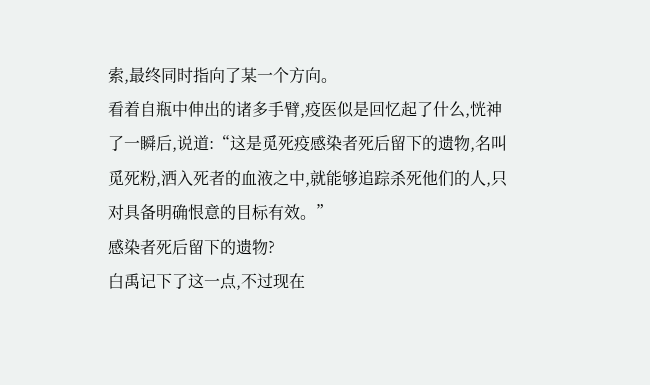索,最终同时指向了某一个方向。
看着自瓶中伸出的诸多手臂,疫医似是回忆起了什么,恍神了一瞬后,说道:“这是觅死疫感染者死后留下的遗物,名叫觅死粉,洒入死者的血液之中,就能够追踪杀死他们的人,只对具备明确恨意的目标有效。”
感染者死后留下的遗物?
白禹记下了这一点,不过现在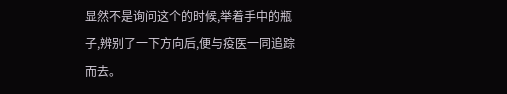显然不是询问这个的时候,举着手中的瓶子,辨别了一下方向后,便与疫医一同追踪而去。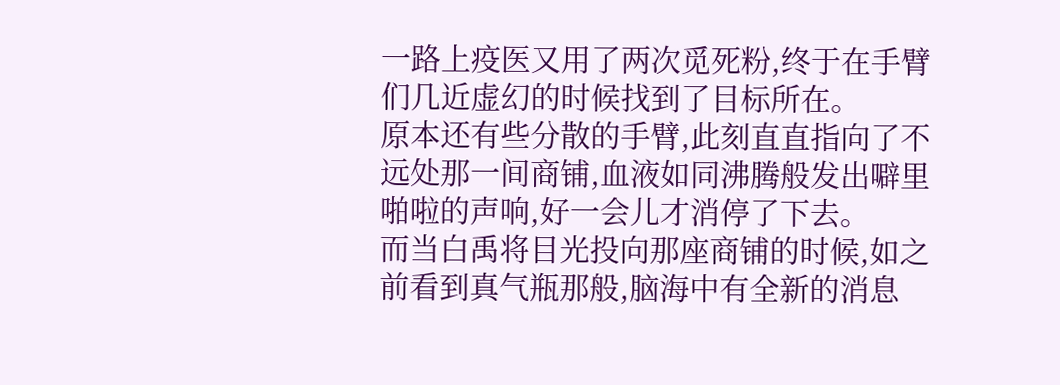一路上疫医又用了两次觅死粉,终于在手臂们几近虚幻的时候找到了目标所在。
原本还有些分散的手臂,此刻直直指向了不远处那一间商铺,血液如同沸腾般发出噼里啪啦的声响,好一会儿才消停了下去。
而当白禹将目光投向那座商铺的时候,如之前看到真气瓶那般,脑海中有全新的消息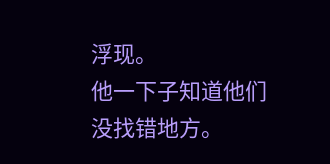浮现。
他一下子知道他们没找错地方。